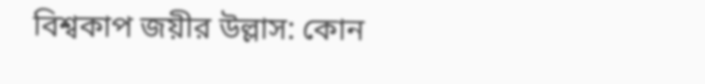বিশ্বকাপ জয়ীর উল্লাস: কোন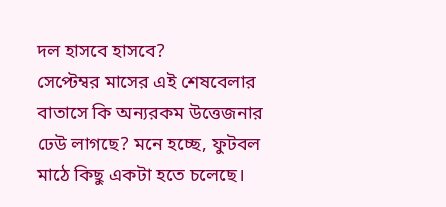দল হাসবে হাসবে?
সেপ্টেম্বর মাসের এই শেষবেলার বাতাসে কি অন্যরকম উত্তেজনার ঢেউ লাগছে? মনে হচ্ছে, ফুটবল মাঠে কিছু একটা হতে চলেছে।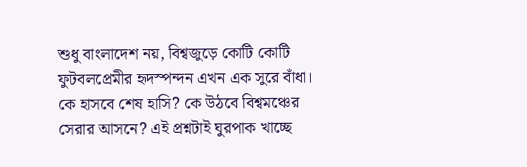শুধু বাংলাদেশ নয়, বিশ্বজুড়ে কোটি কোটি ফুটবলপ্রেমীর হৃদস্পন্দন এখন এক সুরে বাঁধা। কে হাসবে শেষ হাসি? কে উঠবে বিশ্বমঞ্চের সেরার আসনে? এই প্রশ্নটাই ঘুরপাক খাচ্ছে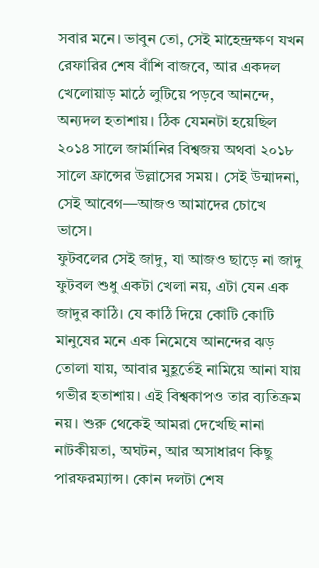সবার মনে। ভাবুন তো, সেই মাহেন্দ্রক্ষণ যখন রেফারির শেষ বাঁশি বাজবে, আর একদল খেলোয়াড় মাঠে লুটিয়ে পড়বে আনন্দে, অন্যদল হতাশায়। ঠিক যেমনটা হয়েছিল ২০১৪ সালে জার্মানির বিশ্বজয় অথবা ২০১৮ সালে ফ্রান্সের উল্লাসের সময়। সেই উন্মাদনা, সেই আবেগ—আজও আমাদের চোখে ভাসে।
ফুটবলের সেই জাদু, যা আজও ছাড়ে না জাদু
ফুটবল শুধু একটা খেলা নয়, এটা যেন এক জাদুর কাঠি। যে কাঠি দিয়ে কোটি কোটি মানুষের মনে এক নিমেষে আনন্দের ঝড় তোলা যায়, আবার মুহূর্তেই নামিয়ে আনা যায় গভীর হতাশায়। এই বিশ্বকাপও তার ব্যতিক্রম নয়। শুরু থেকেই আমরা দেখেছি নানা নাটকীয়তা, অঘটন, আর অসাধারণ কিছু পারফরম্যান্স। কোন দলটা শেষ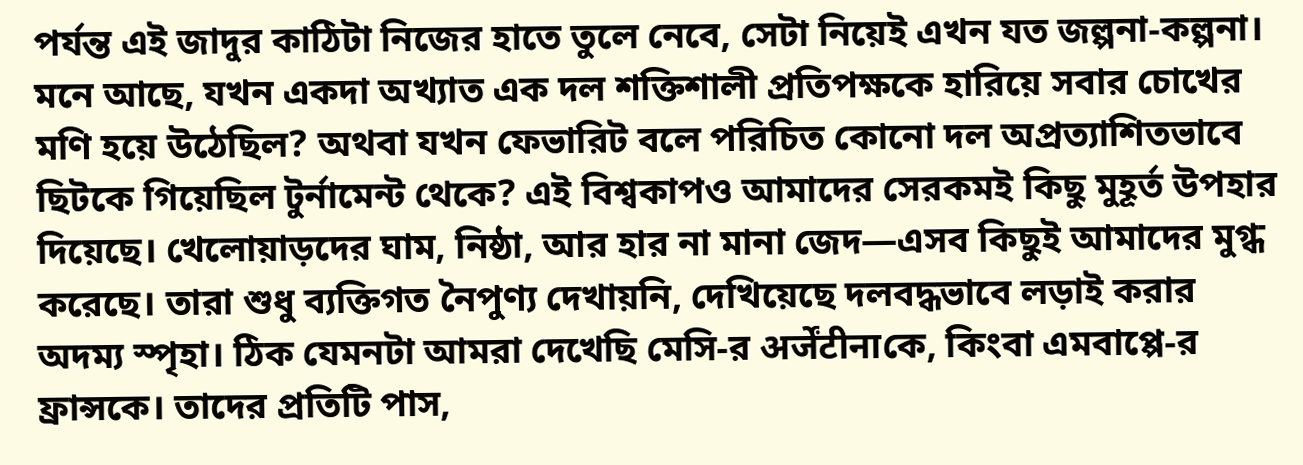পর্যন্ত এই জাদুর কাঠিটা নিজের হাতে তুলে নেবে, সেটা নিয়েই এখন যত জল্পনা-কল্পনা।
মনে আছে, যখন একদা অখ্যাত এক দল শক্তিশালী প্রতিপক্ষকে হারিয়ে সবার চোখের মণি হয়ে উঠেছিল? অথবা যখন ফেভারিট বলে পরিচিত কোনো দল অপ্রত্যাশিতভাবে ছিটকে গিয়েছিল টুর্নামেন্ট থেকে? এই বিশ্বকাপও আমাদের সেরকমই কিছু মুহূর্ত উপহার দিয়েছে। খেলোয়াড়দের ঘাম, নিষ্ঠা, আর হার না মানা জেদ—এসব কিছুই আমাদের মুগ্ধ করেছে। তারা শুধু ব্যক্তিগত নৈপুণ্য দেখায়নি, দেখিয়েছে দলবদ্ধভাবে লড়াই করার অদম্য স্পৃহা। ঠিক যেমনটা আমরা দেখেছি মেসি-র अर्जेंटीनाকে, কিংবা এমবাপ্পে-র ফ্রান্সকে। তাদের প্রতিটি পাস,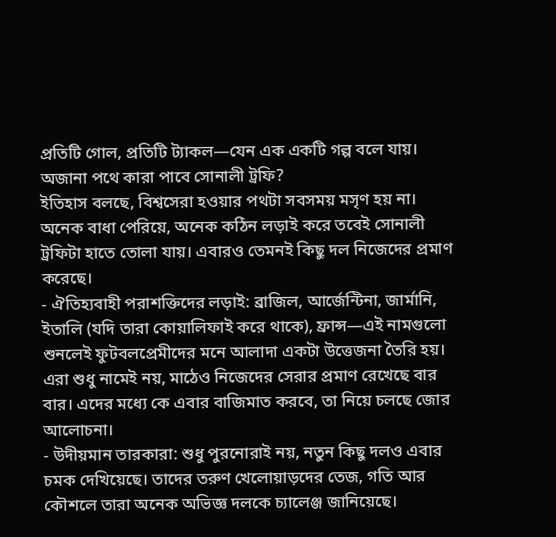প্রতিটি গোল, প্রতিটি ট্যাকল—যেন এক একটি গল্প বলে যায়।
অজানা পথে কারা পাবে সোনালী ট্রফি?
ইতিহাস বলছে, বিশ্বসেরা হওয়ার পথটা সবসময় মসৃণ হয় না। অনেক বাধা পেরিয়ে, অনেক কঠিন লড়াই করে তবেই সোনালী ট্রফিটা হাতে তোলা যায়। এবারও তেমনই কিছু দল নিজেদের প্রমাণ করেছে।
- ঐতিহ্যবাহী পরাশক্তিদের লড়াই: ব্রাজিল, আর্জেন্টিনা, জার্মানি, ইতালি (যদি তারা কোয়ালিফাই করে থাকে), ফ্রান্স—এই নামগুলো শুনলেই ফুটবলপ্রেমীদের মনে আলাদা একটা উত্তেজনা তৈরি হয়। এরা শুধু নামেই নয়, মাঠেও নিজেদের সেরার প্রমাণ রেখেছে বার বার। এদের মধ্যে কে এবার বাজিমাত করবে, তা নিয়ে চলছে জোর আলোচনা।
- উদীয়মান তারকারা: শুধু পুরনোরাই নয়, নতুন কিছু দলও এবার চমক দেখিয়েছে। তাদের তরুণ খেলোয়াড়দের তেজ, গতি আর কৌশলে তারা অনেক অভিজ্ঞ দলকে চ্যালেঞ্জ জানিয়েছে।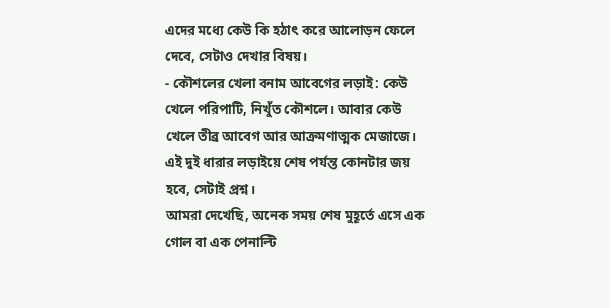এদের মধ্যে কেউ কি হঠাৎ করে আলোড়ন ফেলে দেবে, সেটাও দেখার বিষয়।
- কৌশলের খেলা বনাম আবেগের লড়াই: কেউ খেলে পরিপাটি, নিখুঁত কৌশলে। আবার কেউ খেলে তীব্র আবেগ আর আক্রমণাত্মক মেজাজে। এই দুই ধারার লড়াইয়ে শেষ পর্যন্ত কোনটার জয় হবে, সেটাই প্রশ্ন।
আমরা দেখেছি, অনেক সময় শেষ মুহূর্তে এসে এক গোল বা এক পেনাল্টি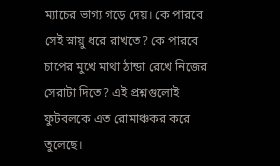ম্যাচের ভাগ্য গড়ে দেয়। কে পারবে সেই স্নায়ু ধরে রাখতে? কে পারবে চাপের মুখে মাথা ঠান্ডা রেখে নিজের সেরাটা দিতে? এই প্রশ্নগুলোই ফুটবলকে এত রোমাঞ্চকর করে তুলেছে।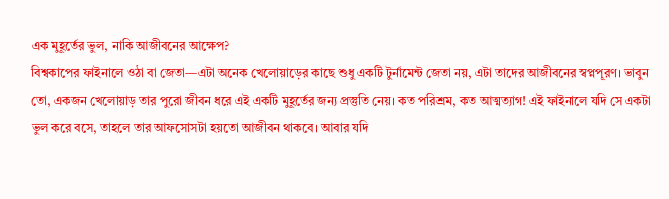এক মুহূর্তের ভুল, নাকি আজীবনের আক্ষেপ?
বিশ্বকাপের ফাইনালে ওঠা বা জেতা—এটা অনেক খেলোয়াড়ের কাছে শুধু একটি টুর্নামেন্ট জেতা নয়, এটা তাদের আজীবনের স্বপ্নপূরণ। ভাবুন তো, একজন খেলোয়াড় তার পুরো জীবন ধরে এই একটি মুহূর্তের জন্য প্রস্তুতি নেয়। কত পরিশ্রম, কত আত্মত্যাগ! এই ফাইনালে যদি সে একটা ভুল করে বসে, তাহলে তার আফসোসটা হয়তো আজীবন থাকবে। আবার যদি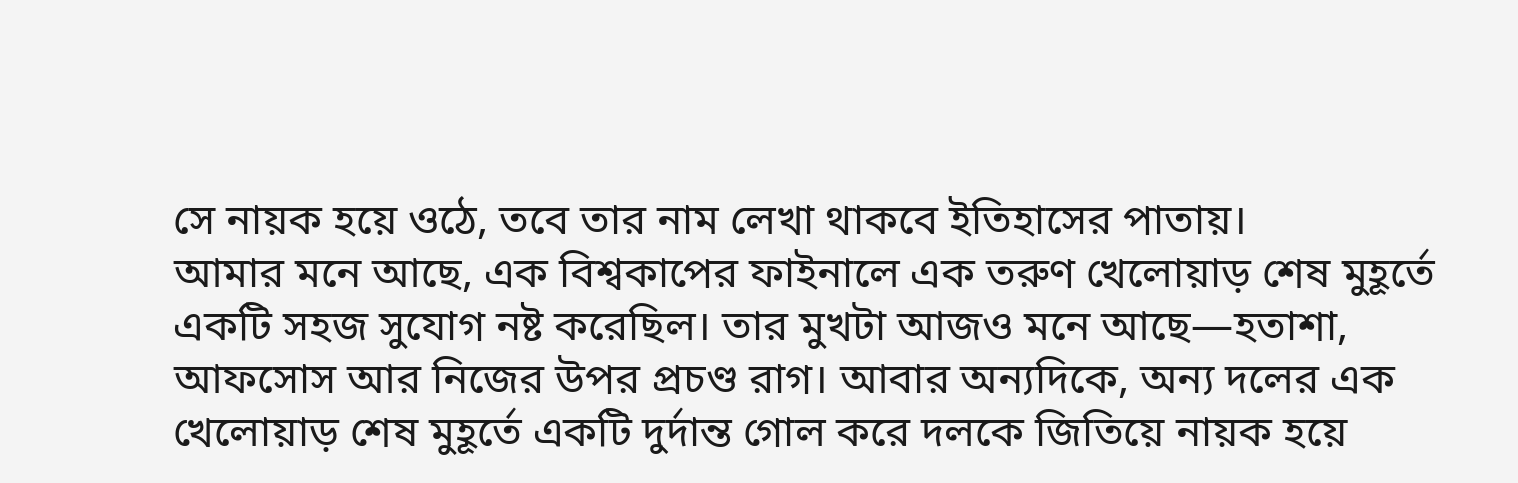সে নায়ক হয়ে ওঠে, তবে তার নাম লেখা থাকবে ইতিহাসের পাতায়।
আমার মনে আছে, এক বিশ্বকাপের ফাইনালে এক তরুণ খেলোয়াড় শেষ মুহূর্তে একটি সহজ সুযোগ নষ্ট করেছিল। তার মুখটা আজও মনে আছে—হতাশা, আফসোস আর নিজের উপর প্রচণ্ড রাগ। আবার অন্যদিকে, অন্য দলের এক খেলোয়াড় শেষ মুহূর্তে একটি দুর্দান্ত গোল করে দলকে জিতিয়ে নায়ক হয়ে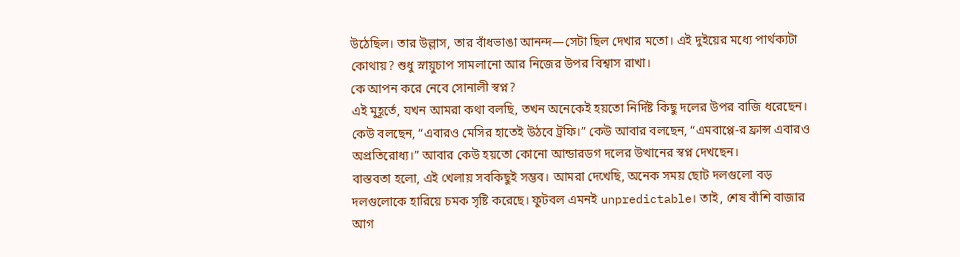উঠেছিল। তার উল্লাস, তার বাঁধভাঙা আনন্দ—সেটা ছিল দেখার মতো। এই দুইয়ের মধ্যে পার্থক্যটা কোথায়? শুধু স্নায়ুচাপ সামলানো আর নিজের উপর বিশ্বাস রাখা।
কে আপন করে নেবে সোনালী স্বপ্ন?
এই মুহূর্তে, যখন আমরা কথা বলছি, তখন অনেকেই হয়তো নির্দিষ্ট কিছু দলের উপর বাজি ধরেছেন। কেউ বলছেন, “এবারও মেসির হাতেই উঠবে ট্রফি।” কেউ আবার বলছেন, “এমবাপ্পে-র ফ্রান্স এবারও অপ্রতিরোধ্য।” আবার কেউ হয়তো কোনো আন্ডারডগ দলের উত্থানের স্বপ্ন দেখছেন।
বাস্তবতা হলো, এই খেলায় সবকিছুই সম্ভব। আমরা দেখেছি, অনেক সময় ছোট দলগুলো বড় দলগুলোকে হারিয়ে চমক সৃষ্টি করেছে। ফুটবল এমনই unpredictable। তাই, শেষ বাঁশি বাজার আগ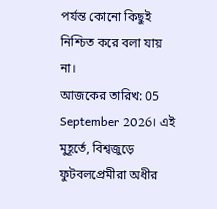পর্যন্ত কোনো কিছুই নিশ্চিত করে বলা যায় না।
আজকের তারিখ: 05 September 2026। এই মুহূর্তে, বিশ্বজুড়ে ফুটবলপ্রেমীরা অধীর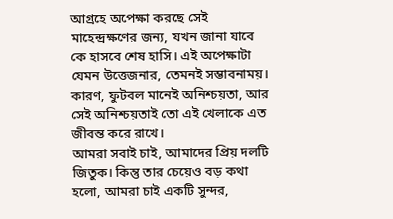আগ্রহে অপেক্ষা করছে সেই মাহেন্দ্রক্ষণের জন্য, যখন জানা যাবে কে হাসবে শেষ হাসি। এই অপেক্ষাটা যেমন উত্তেজনার, তেমনই সম্ভাবনাময়। কারণ, ফুটবল মানেই অনিশ্চয়তা, আর সেই অনিশ্চয়তাই তো এই খেলাকে এত জীবন্ত করে রাখে।
আমরা সবাই চাই, আমাদের প্রিয় দলটি জিতুক। কিন্তু তার চেয়েও বড় কথা হলো, আমরা চাই একটি সুন্দর,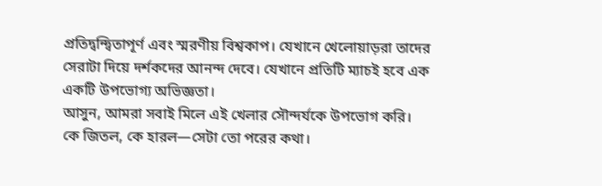প্রতিদ্বন্দ্বিতাপূর্ণ এবং স্মরণীয় বিশ্বকাপ। যেখানে খেলোয়াড়রা তাদের সেরাটা দিয়ে দর্শকদের আনন্দ দেবে। যেখানে প্রতিটি ম্যাচই হবে এক একটি উপভোগ্য অভিজ্ঞতা।
আসুন, আমরা সবাই মিলে এই খেলার সৌন্দর্যকে উপভোগ করি। কে জিতল, কে হারল—সেটা তো পরের কথা।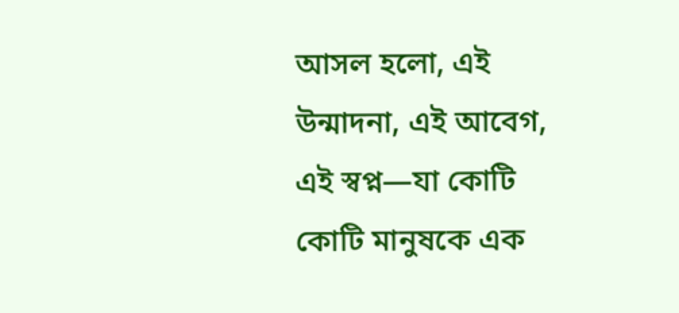আসল হলো, এই উন্মাদনা, এই আবেগ, এই স্বপ্ন—যা কোটি কোটি মানুষকে এক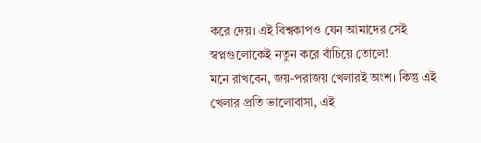করে দেয়। এই বিশ্বকাপও যেন আমাদের সেই স্বপ্নগুলোকেই নতুন করে বাঁচিয়ে তোলে!
মনে রাখবেন, জয়-পরাজয় খেলারই অংশ। কিন্তু এই খেলার প্রতি ভালোবাসা, এই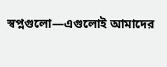স্বপ্নগুলো—এগুলোই আমাদের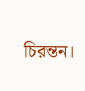চিরন্তন।